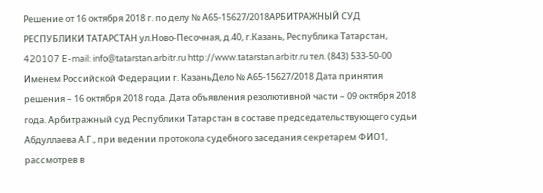Решение от 16 октября 2018 г. по делу № А65-15627/2018АРБИТРАЖНЫЙ СУД РЕСПУБЛИКИ ТАТАРСТАН ул.Ново-Песочная, д.40, г.Казань, Республика Татарстан, 420107 E-mail: info@tatarstan.arbitr.ru http://www.tatarstan.arbitr.ru тел. (843) 533-50-00 Именем Российской Федерации г. КазаньДело № А65-15627/2018 Дата принятия решения – 16 октября 2018 года. Дата объявления резолютивной части – 09 октября 2018 года. Арбитражный суд Республики Татарстан в составе председательствующего судьи Абдуллаева А.Г., при ведении протокола судебного заседания секретарем ФИО1, рассмотрев в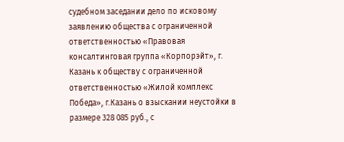судебном заседании дело по исковому заявлению общества с ограниченной ответственностью «Правовая консалтинговая группа «Корпорэйт», г. Казань к обществу с ограниченной ответственностью «Жилой комплекс Победа», г.Казань о взыскании неустойки в размере 328 085 руб., с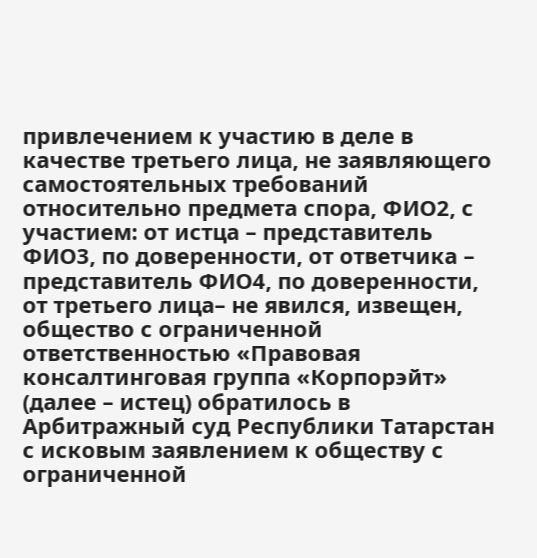привлечением к участию в деле в качестве третьего лица, не заявляющего самостоятельных требований относительно предмета спора, ФИО2, с участием: от истца – представитель ФИО3, по доверенности, от ответчика – представитель ФИО4, по доверенности, от третьего лица– не явился, извещен, общество с ограниченной ответственностью «Правовая консалтинговая группа «Корпорэйт» (далее – истец) обратилось в Арбитражный суд Республики Татарстан с исковым заявлением к обществу с ограниченной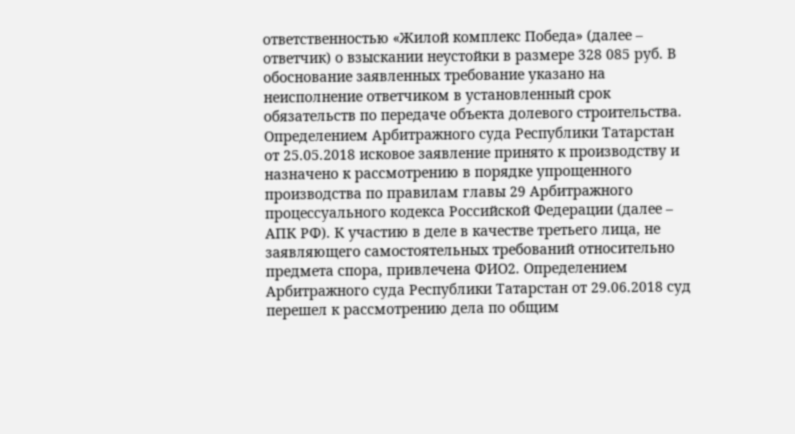ответственностью «Жилой комплекс Победа» (далее – ответчик) о взыскании неустойки в размере 328 085 руб. В обоснование заявленных требование указано на неисполнение ответчиком в установленный срок обязательств по передаче объекта долевого строительства. Определением Арбитражного суда Республики Татарстан от 25.05.2018 исковое заявление принято к производству и назначено к рассмотрению в порядке упрощенного производства по правилам главы 29 Арбитражного процессуального кодекса Российской Федерации (далее – АПК РФ). К участию в деле в качестве третьего лица, не заявляющего самостоятельных требований относительно предмета спора, привлечена ФИО2. Определением Арбитражного суда Республики Татарстан от 29.06.2018 суд перешел к рассмотрению дела по общим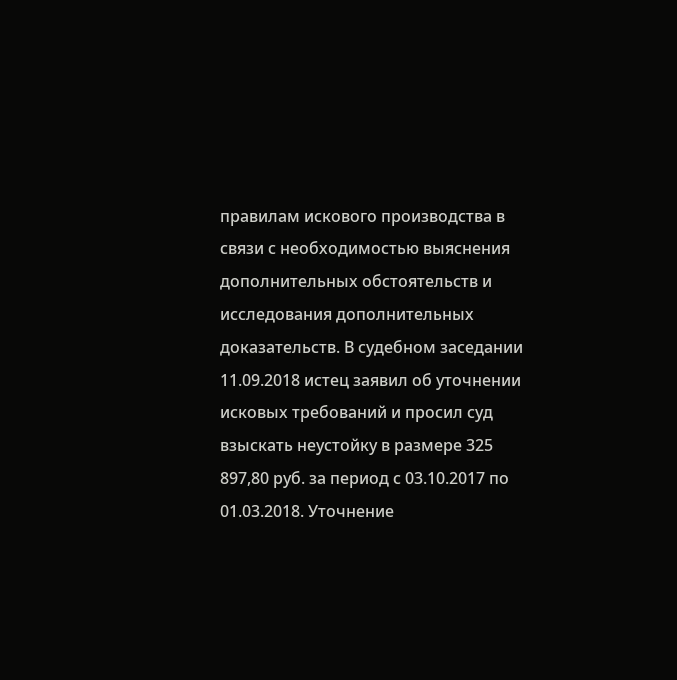правилам искового производства в связи с необходимостью выяснения дополнительных обстоятельств и исследования дополнительных доказательств. В судебном заседании 11.09.2018 истец заявил об уточнении исковых требований и просил суд взыскать неустойку в размере 325 897,80 руб. за период с 03.10.2017 по 01.03.2018. Уточнение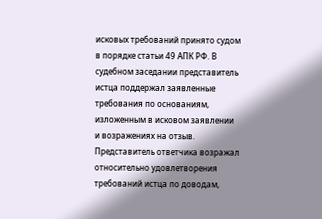исковых требований принято судом в порядке статьи 49 АПК РФ. В судебном заседании представитель истца поддержал заявленные требования по основаниям, изложенным в исковом заявлении и возражениях на отзыв. Представитель ответчика возражал относительно удовлетворения требований истца по доводам,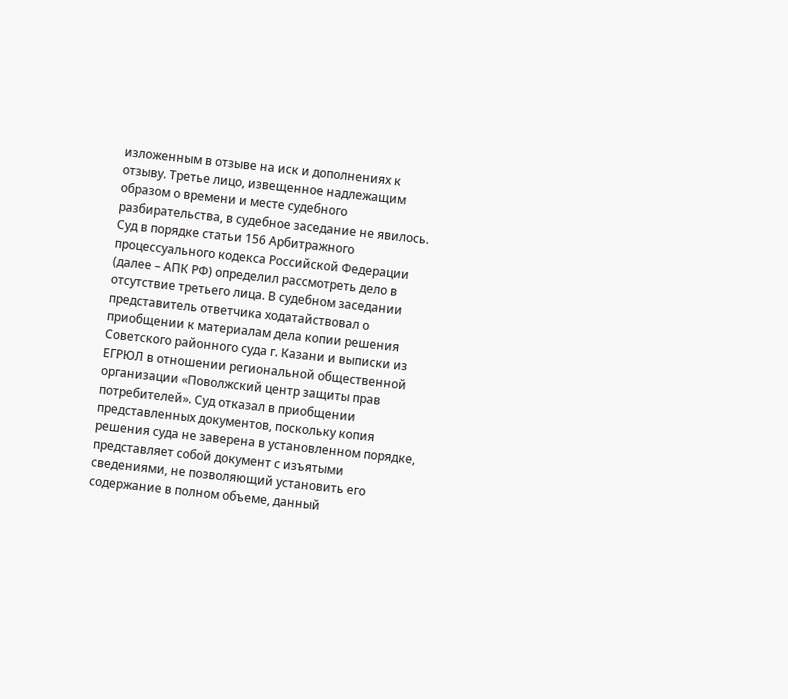изложенным в отзыве на иск и дополнениях к отзыву. Третье лицо, извещенное надлежащим образом о времени и месте судебного разбирательства, в судебное заседание не явилось. Суд в порядке статьи 156 Арбитражного процессуального кодекса Российской Федерации (далее – АПК РФ) определил рассмотреть дело в отсутствие третьего лица. В судебном заседании представитель ответчика ходатайствовал о приобщении к материалам дела копии решения Советского районного суда г. Казани и выписки из ЕГРЮЛ в отношении региональной общественной организации «Поволжский центр защиты прав потребителей». Суд отказал в приобщении представленных документов, поскольку копия решения суда не заверена в установленном порядке, представляет собой документ с изъятыми сведениями, не позволяющий установить его содержание в полном объеме, данный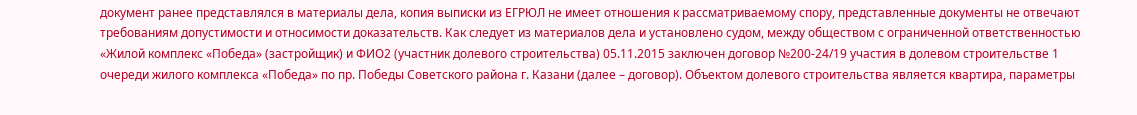документ ранее представлялся в материалы дела, копия выписки из ЕГРЮЛ не имеет отношения к рассматриваемому спору, представленные документы не отвечают требованиям допустимости и относимости доказательств. Как следует из материалов дела и установлено судом, между обществом с ограниченной ответственностью «Жилой комплекс «Победа» (застройщик) и ФИО2 (участник долевого строительства) 05.11.2015 заключен договор №200-24/19 участия в долевом строительстве 1 очереди жилого комплекса «Победа» по пр. Победы Советского района г. Казани (далее – договор). Объектом долевого строительства является квартира, параметры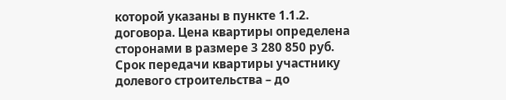которой указаны в пункте 1.1.2. договора. Цена квартиры определена сторонами в размере 3 280 850 руб. Срок передачи квартиры участнику долевого строительства – до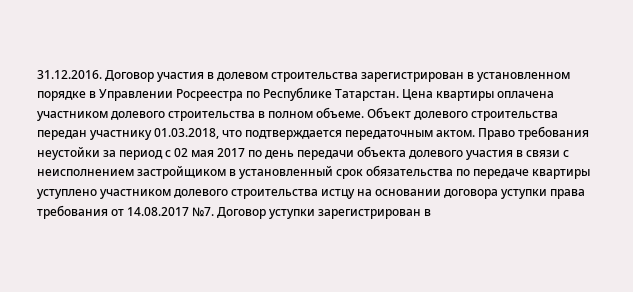31.12.2016. Договор участия в долевом строительства зарегистрирован в установленном порядке в Управлении Росреестра по Республике Татарстан. Цена квартиры оплачена участником долевого строительства в полном объеме. Объект долевого строительства передан участнику 01.03.2018, что подтверждается передаточным актом. Право требования неустойки за период с 02 мая 2017 по день передачи объекта долевого участия в связи с неисполнением застройщиком в установленный срок обязательства по передаче квартиры уступлено участником долевого строительства истцу на основании договора уступки права требования от 14.08.2017 №7. Договор уступки зарегистрирован в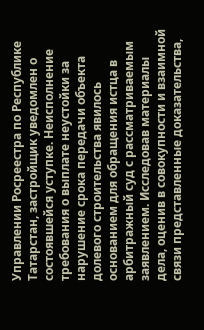Управлении Росреестра по Республике Татарстан, застройщик уведомлен о состоявшейся уступке. Неисполнение требования о выплате неустойки за нарушение срока передачи объекта долевого строительства явилось основанием для обращения истца в арбитражный суд с рассматриваемым заявлением. Исследовав материалы дела, оценив в совокупности и взаимной связи представленные доказательства,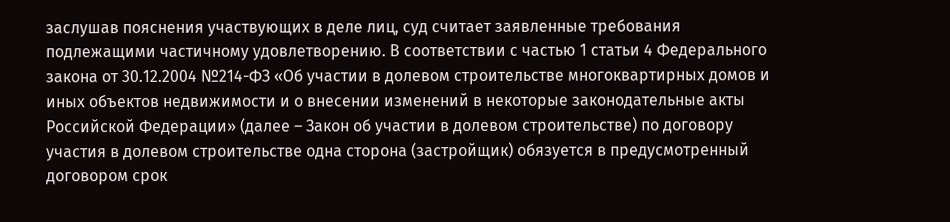заслушав пояснения участвующих в деле лиц, суд считает заявленные требования подлежащими частичному удовлетворению. В соответствии с частью 1 статьи 4 Федерального закона от 30.12.2004 №214-ФЗ «Об участии в долевом строительстве многоквартирных домов и иных объектов недвижимости и о внесении изменений в некоторые законодательные акты Российской Федерации» (далее – Закон об участии в долевом строительстве) по договору участия в долевом строительстве одна сторона (застройщик) обязуется в предусмотренный договором срок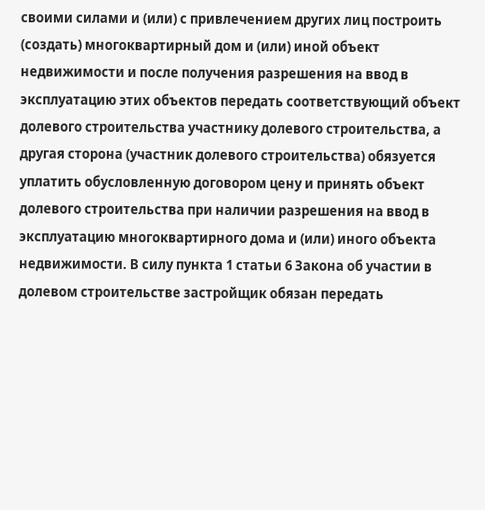своими силами и (или) с привлечением других лиц построить (создать) многоквартирный дом и (или) иной объект недвижимости и после получения разрешения на ввод в эксплуатацию этих объектов передать соответствующий объект долевого строительства участнику долевого строительства, а другая сторона (участник долевого строительства) обязуется уплатить обусловленную договором цену и принять объект долевого строительства при наличии разрешения на ввод в эксплуатацию многоквартирного дома и (или) иного объекта недвижимости. В силу пункта 1 статьи 6 Закона об участии в долевом строительстве застройщик обязан передать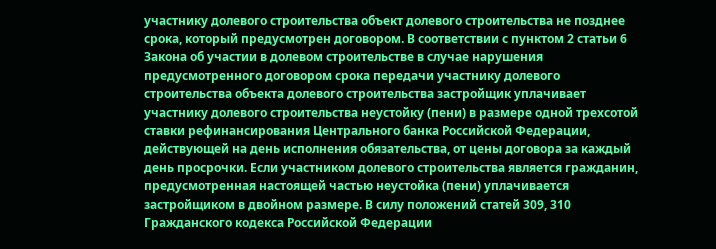участнику долевого строительства объект долевого строительства не позднее срока, который предусмотрен договором. В соответствии с пунктом 2 статьи 6 Закона об участии в долевом строительстве в случае нарушения предусмотренного договором срока передачи участнику долевого строительства объекта долевого строительства застройщик уплачивает участнику долевого строительства неустойку (пени) в размере одной трехсотой ставки рефинансирования Центрального банка Российской Федерации, действующей на день исполнения обязательства, от цены договора за каждый день просрочки. Если участником долевого строительства является гражданин, предусмотренная настоящей частью неустойка (пени) уплачивается застройщиком в двойном размере. В силу положений статей 309, 310 Гражданского кодекса Российской Федерации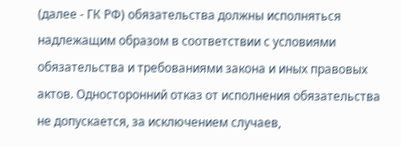(далее - ГК РФ) обязательства должны исполняться надлежащим образом в соответствии с условиями обязательства и требованиями закона и иных правовых актов. Односторонний отказ от исполнения обязательства не допускается, за исключением случаев,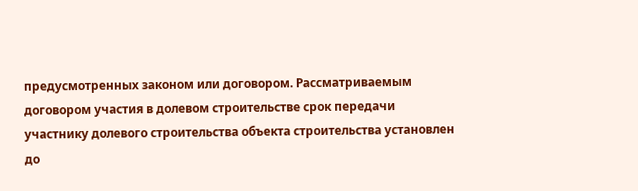предусмотренных законом или договором. Рассматриваемым договором участия в долевом строительстве срок передачи участнику долевого строительства объекта строительства установлен до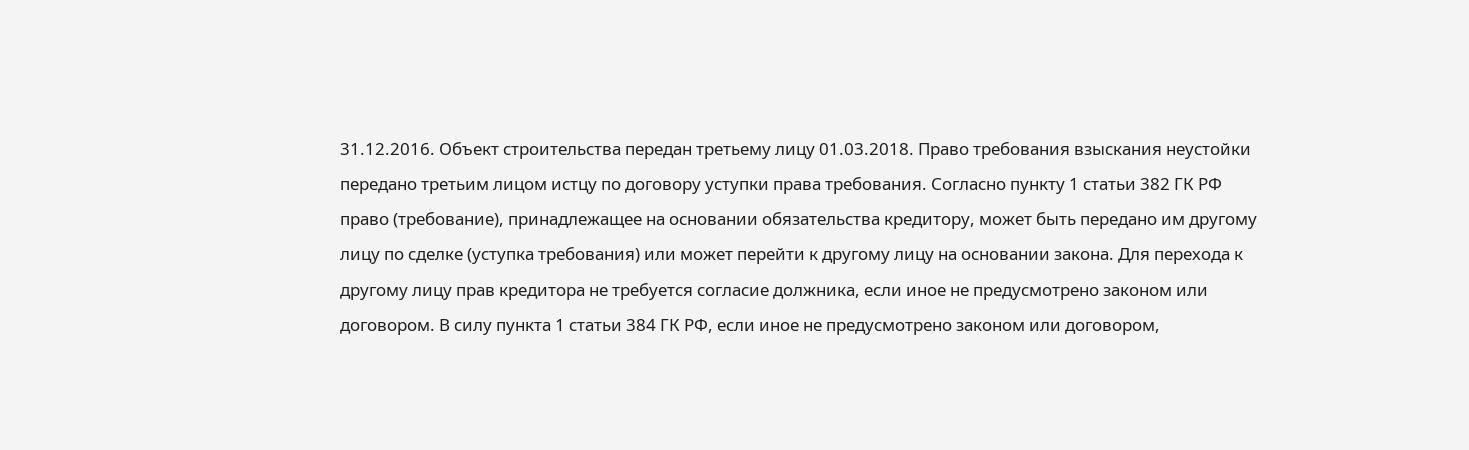31.12.2016. Объект строительства передан третьему лицу 01.03.2018. Право требования взыскания неустойки передано третьим лицом истцу по договору уступки права требования. Согласно пункту 1 статьи 382 ГК РФ право (требование), принадлежащее на основании обязательства кредитору, может быть передано им другому лицу по сделке (уступка требования) или может перейти к другому лицу на основании закона. Для перехода к другому лицу прав кредитора не требуется согласие должника, если иное не предусмотрено законом или договором. В силу пункта 1 статьи 384 ГК РФ, если иное не предусмотрено законом или договором,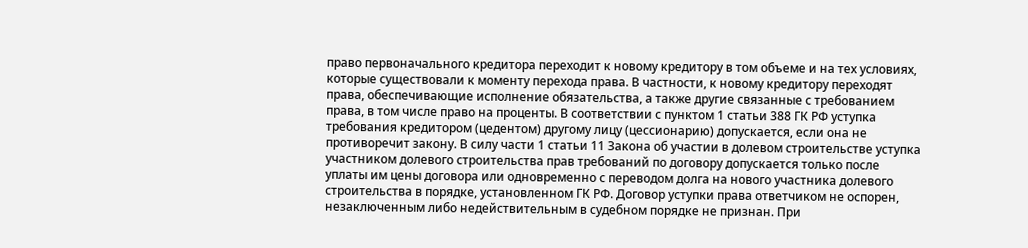право первоначального кредитора переходит к новому кредитору в том объеме и на тех условиях, которые существовали к моменту перехода права. В частности, к новому кредитору переходят права, обеспечивающие исполнение обязательства, а также другие связанные с требованием права, в том числе право на проценты. В соответствии с пунктом 1 статьи 388 ГК РФ уступка требования кредитором (цедентом) другому лицу (цессионарию) допускается, если она не противоречит закону. В силу части 1 статьи 11 Закона об участии в долевом строительстве уступка участником долевого строительства прав требований по договору допускается только после уплаты им цены договора или одновременно с переводом долга на нового участника долевого строительства в порядке, установленном ГК РФ. Договор уступки права ответчиком не оспорен, незаключенным либо недействительным в судебном порядке не признан. При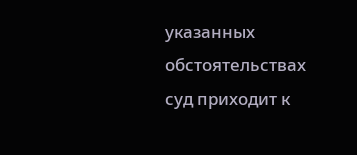указанных обстоятельствах суд приходит к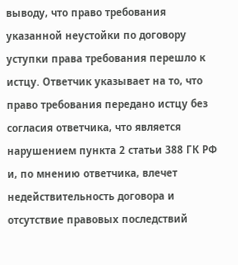выводу, что право требования указанной неустойки по договору уступки права требования перешло к истцу. Ответчик указывает на то, что право требования передано истцу без согласия ответчика, что является нарушением пункта 2 статьи 388 ГК РФ и, по мнению ответчика, влечет недействительность договора и отсутствие правовых последствий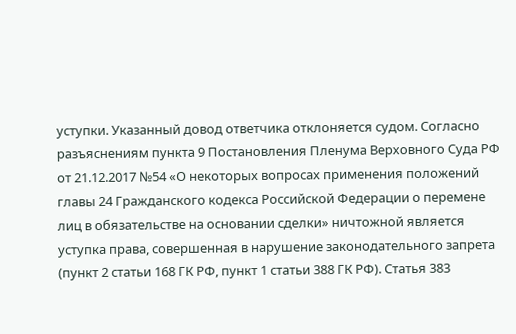уступки. Указанный довод ответчика отклоняется судом. Согласно разъяснениям пункта 9 Постановления Пленума Верховного Суда РФ от 21.12.2017 №54 «О некоторых вопросах применения положений главы 24 Гражданского кодекса Российской Федерации о перемене лиц в обязательстве на основании сделки» ничтожной является уступка права, совершенная в нарушение законодательного запрета (пункт 2 статьи 168 ГК РФ, пункт 1 статьи 388 ГК РФ). Статья 383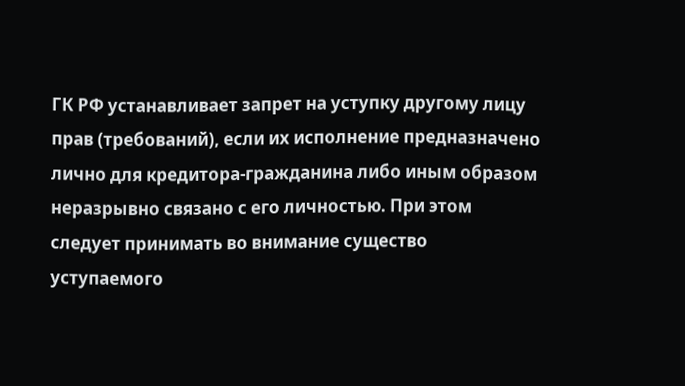ГК РФ устанавливает запрет на уступку другому лицу прав (требований), если их исполнение предназначено лично для кредитора-гражданина либо иным образом неразрывно связано с его личностью. При этом следует принимать во внимание существо уступаемого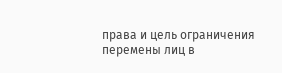права и цель ограничения перемены лиц в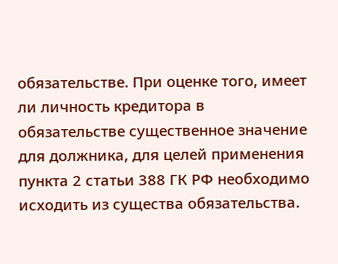обязательстве. При оценке того, имеет ли личность кредитора в обязательстве существенное значение для должника, для целей применения пункта 2 статьи 388 ГК РФ необходимо исходить из существа обязательства.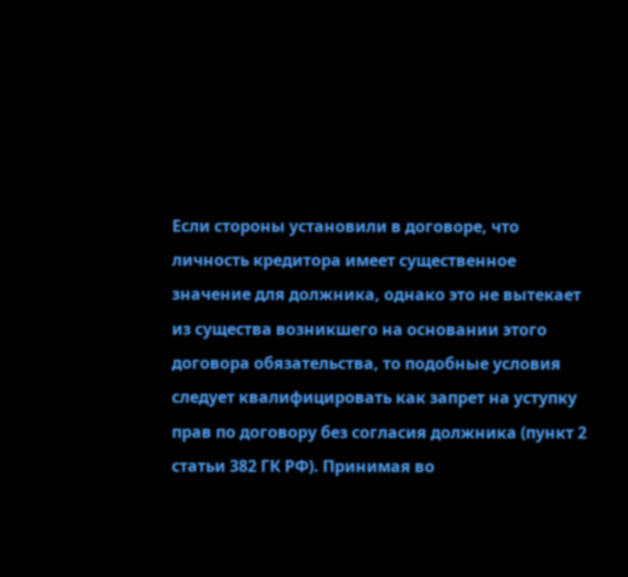Если стороны установили в договоре, что личность кредитора имеет существенное значение для должника, однако это не вытекает из существа возникшего на основании этого договора обязательства, то подобные условия следует квалифицировать как запрет на уступку прав по договору без согласия должника (пункт 2 статьи 382 ГК РФ). Принимая во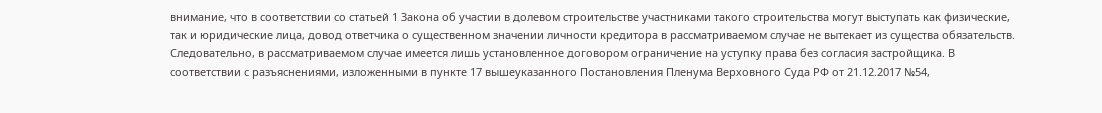внимание, что в соответствии со статьей 1 Закона об участии в долевом строительстве участниками такого строительства могут выступать как физические, так и юридические лица, довод ответчика о существенном значении личности кредитора в рассматриваемом случае не вытекает из существа обязательств. Следовательно, в рассматриваемом случае имеется лишь установленное договором ограничение на уступку права без согласия застройщика. В соответствии с разъяснениями, изложенными в пункте 17 вышеуказанного Постановления Пленума Верховного Суда РФ от 21.12.2017 №54,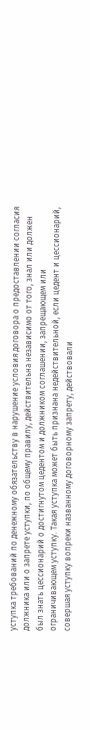уступка требований по денежному обязательству в нарушение условия договора о предоставлении согласия должника или о запрете уступки, по общему правилу, действительна независимо от того, знал или должен был знать цессионарий о достигнутом цедентом и должником соглашении, запрещающем или ограничивающем уступку. Такая уступка может быть признана недействительной, если цедент и цессионарий, совершая уступку вопреки названному договорному запрету, действовали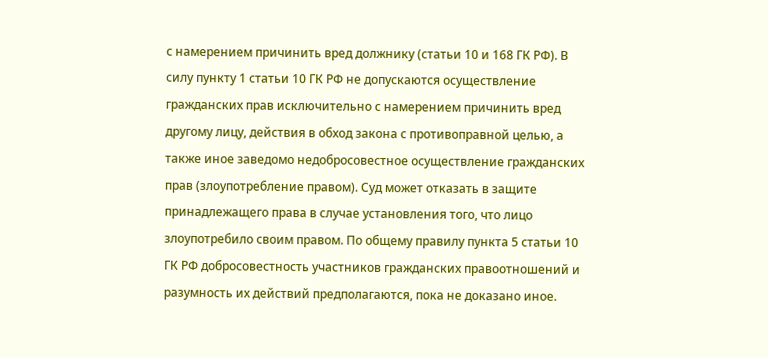с намерением причинить вред должнику (статьи 10 и 168 ГК РФ). В силу пункту 1 статьи 10 ГК РФ не допускаются осуществление гражданских прав исключительно с намерением причинить вред другому лицу, действия в обход закона с противоправной целью, а также иное заведомо недобросовестное осуществление гражданских прав (злоупотребление правом). Суд может отказать в защите принадлежащего права в случае установления того, что лицо злоупотребило своим правом. По общему правилу пункта 5 статьи 10 ГК РФ добросовестность участников гражданских правоотношений и разумность их действий предполагаются, пока не доказано иное.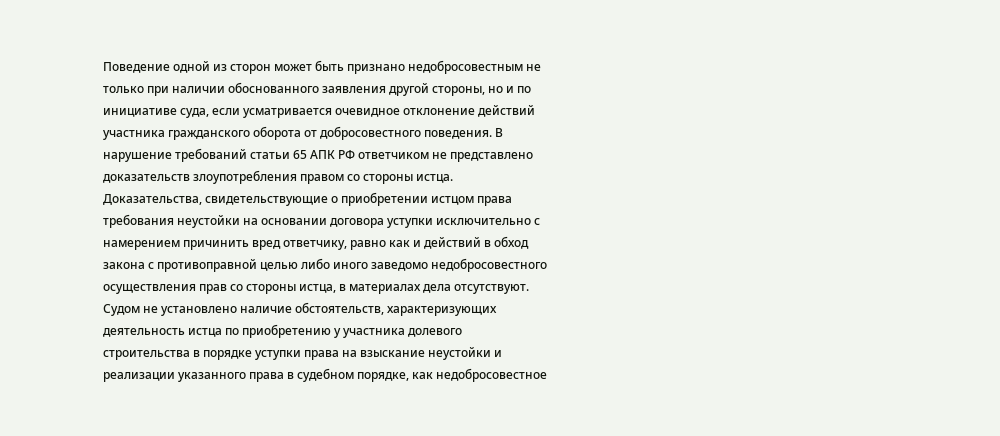Поведение одной из сторон может быть признано недобросовестным не только при наличии обоснованного заявления другой стороны, но и по инициативе суда, если усматривается очевидное отклонение действий участника гражданского оборота от добросовестного поведения. В нарушение требований статьи 65 АПК РФ ответчиком не представлено доказательств злоупотребления правом со стороны истца. Доказательства, свидетельствующие о приобретении истцом права требования неустойки на основании договора уступки исключительно с намерением причинить вред ответчику, равно как и действий в обход закона с противоправной целью либо иного заведомо недобросовестного осуществления прав со стороны истца, в материалах дела отсутствуют. Судом не установлено наличие обстоятельств, характеризующих деятельность истца по приобретению у участника долевого строительства в порядке уступки права на взыскание неустойки и реализации указанного права в судебном порядке, как недобросовестное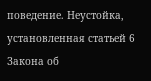поведение. Неустойка, установленная статьей 6 Закона об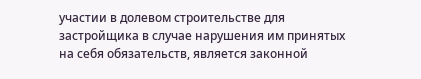участии в долевом строительстве для застройщика в случае нарушения им принятых на себя обязательств, является законной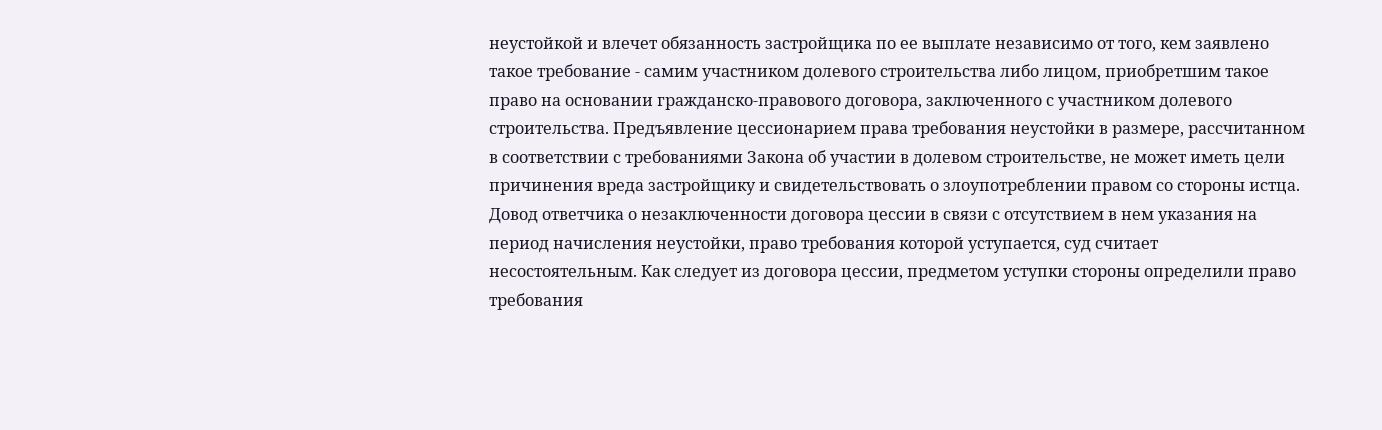неустойкой и влечет обязанность застройщика по ее выплате независимо от того, кем заявлено такое требование - самим участником долевого строительства либо лицом, приобретшим такое право на основании гражданско-правового договора, заключенного с участником долевого строительства. Предъявление цессионарием права требования неустойки в размере, рассчитанном в соответствии с требованиями Закона об участии в долевом строительстве, не может иметь цели причинения вреда застройщику и свидетельствовать о злоупотреблении правом со стороны истца. Довод ответчика о незаключенности договора цессии в связи с отсутствием в нем указания на период начисления неустойки, право требования которой уступается, суд считает несостоятельным. Как следует из договора цессии, предметом уступки стороны определили право требования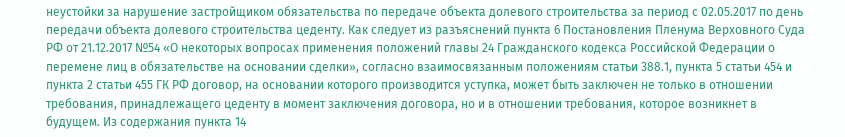неустойки за нарушение застройщиком обязательства по передаче объекта долевого строительства за период с 02.05.2017 по день передачи объекта долевого строительства цеденту. Как следует из разъяснений пункта 6 Постановления Пленума Верховного Суда РФ от 21.12.2017 №54 «О некоторых вопросах применения положений главы 24 Гражданского кодекса Российской Федерации о перемене лиц в обязательстве на основании сделки», согласно взаимосвязанным положениям статьи 388.1, пункта 5 статьи 454 и пункта 2 статьи 455 ГК РФ договор, на основании которого производится уступка, может быть заключен не только в отношении требования, принадлежащего цеденту в момент заключения договора, но и в отношении требования, которое возникнет в будущем. Из содержания пункта 14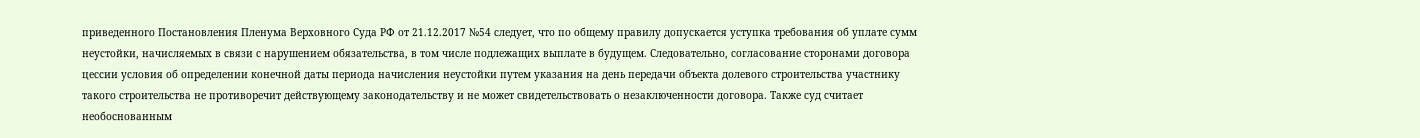приведенного Постановления Пленума Верховного Суда РФ от 21.12.2017 №54 следует, что по общему правилу допускается уступка требования об уплате сумм неустойки, начисляемых в связи с нарушением обязательства, в том числе подлежащих выплате в будущем. Следовательно, согласование сторонами договора цессии условия об определении конечной даты периода начисления неустойки путем указания на день передачи объекта долевого строительства участнику такого строительства не противоречит действующему законодательству и не может свидетельствовать о незаключенности договора. Также суд считает необоснованным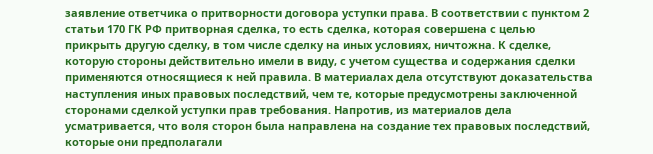заявление ответчика о притворности договора уступки права. В соответствии с пунктом 2 статьи 170 ГК РФ притворная сделка, то есть сделка, которая совершена с целью прикрыть другую сделку, в том числе сделку на иных условиях, ничтожна. К сделке, которую стороны действительно имели в виду, с учетом существа и содержания сделки применяются относящиеся к ней правила. В материалах дела отсутствуют доказательства наступления иных правовых последствий, чем те, которые предусмотрены заключенной сторонами сделкой уступки прав требования. Напротив, из материалов дела усматривается, что воля сторон была направлена на создание тех правовых последствий, которые они предполагали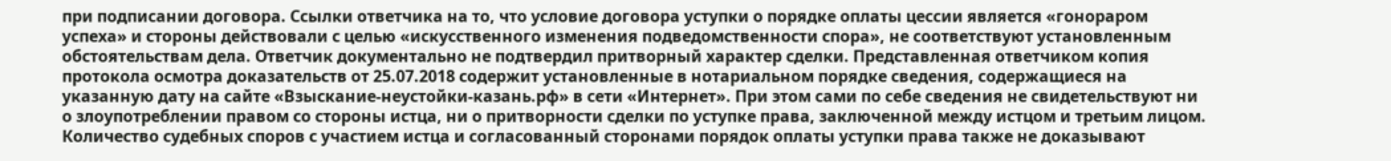при подписании договора. Ссылки ответчика на то, что условие договора уступки о порядке оплаты цессии является «гонораром успеха» и стороны действовали с целью «искусственного изменения подведомственности спора», не соответствуют установленным обстоятельствам дела. Ответчик документально не подтвердил притворный характер сделки. Представленная ответчиком копия протокола осмотра доказательств от 25.07.2018 содержит установленные в нотариальном порядке сведения, содержащиеся на указанную дату на сайте «Взыскание-неустойки-казань.рф» в сети «Интернет». При этом сами по себе сведения не свидетельствуют ни о злоупотреблении правом со стороны истца, ни о притворности сделки по уступке права, заключенной между истцом и третьим лицом. Количество судебных споров с участием истца и согласованный сторонами порядок оплаты уступки права также не доказывают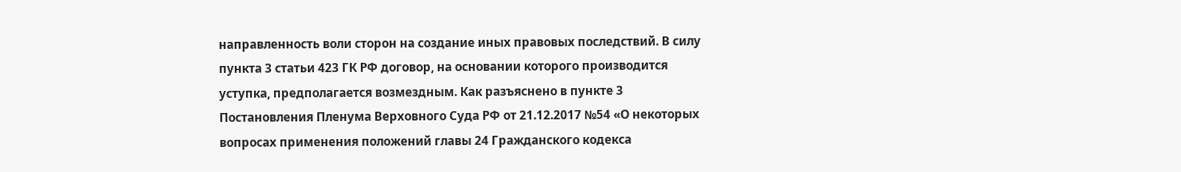направленность воли сторон на создание иных правовых последствий. В силу пункта 3 статьи 423 ГК РФ договор, на основании которого производится уступка, предполагается возмездным. Как разъяснено в пункте 3 Постановления Пленума Верховного Суда РФ от 21.12.2017 №54 «О некоторых вопросах применения положений главы 24 Гражданского кодекса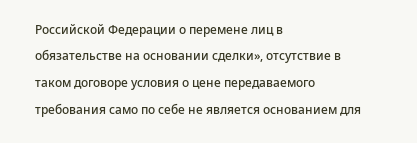Российской Федерации о перемене лиц в обязательстве на основании сделки», отсутствие в таком договоре условия о цене передаваемого требования само по себе не является основанием для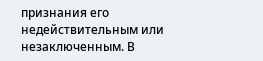признания его недействительным или незаключенным. В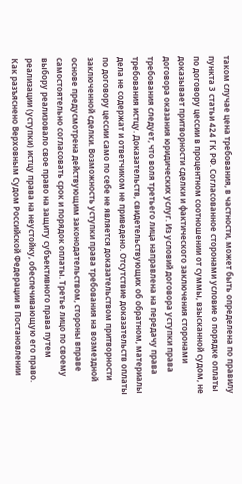таком случае цена требования, в частности, может быть определена по правилу пункта 3 статьи 424 ГК РФ. Согласованное сторонами условие о порядке оплаты по договору цессии в процентном соотношении от суммы, взысканной судом, не доказывает притворности сделки и фактического заключения сторонами договора оказания юридических услуг. Из условий договора уступки права требования следует, что воля третьего лица направлена на передачу права требования истцу. Доказательств, свидетельствующих об обратном, материалы дела не содержат и ответчиком не приведено. Отсутствие доказательств оплаты по договору цессии само по себе не является доказательством притворности заключенной сделки. Возможность уступки права требования на возмездной основе предусмотрена действующим законодательством, стороны вправе самостоятельно согласовать срок и порядок оплаты. Третье лицо по своему выбору реализовало свое право на защиту субъективного права путем реализации (уступки) истцу права на неустойку, обеспечивающую его право. Как разъяснено Верховным Судом Российской Федерации в Постановлении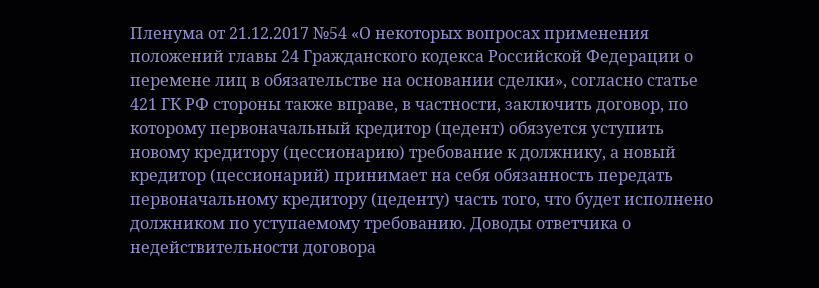Пленума от 21.12.2017 №54 «О некоторых вопросах применения положений главы 24 Гражданского кодекса Российской Федерации о перемене лиц в обязательстве на основании сделки», согласно статье 421 ГК РФ стороны также вправе, в частности, заключить договор, по которому первоначальный кредитор (цедент) обязуется уступить новому кредитору (цессионарию) требование к должнику, а новый кредитор (цессионарий) принимает на себя обязанность передать первоначальному кредитору (цеденту) часть того, что будет исполнено должником по уступаемому требованию. Доводы ответчика о недействительности договора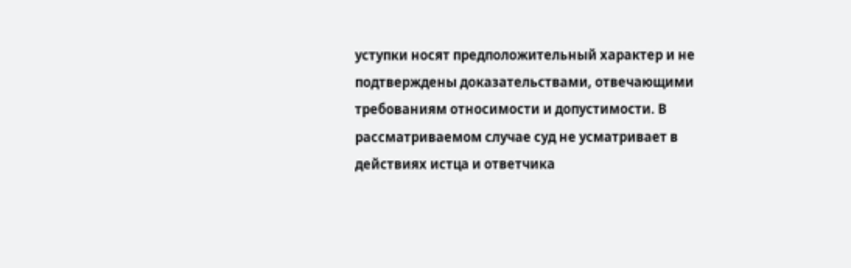уступки носят предположительный характер и не подтверждены доказательствами, отвечающими требованиям относимости и допустимости. В рассматриваемом случае суд не усматривает в действиях истца и ответчика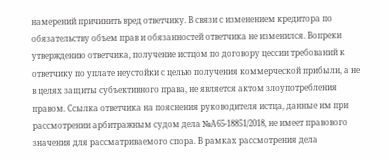намерений причинить вред ответчику. В связи с изменением кредитора по обязательству объем прав и обязанностей ответчика не изменился. Вопреки утверждению ответчика, получение истцом по договору цессии требований к ответчику по уплате неустойки с целью получения коммерческой прибыли, а не в целях защиты субъективного права, не является актом злоупотребления правом. Ссылка ответчика на пояснения руководителя истца, данные им при рассмотрении арбитражным судом дела №А65-18851/2018, не имеет правового значения для рассматриваемого спора. В рамках рассмотрения дела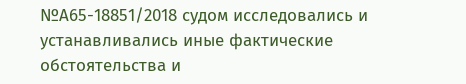№А65-18851/2018 судом исследовались и устанавливались иные фактические обстоятельства и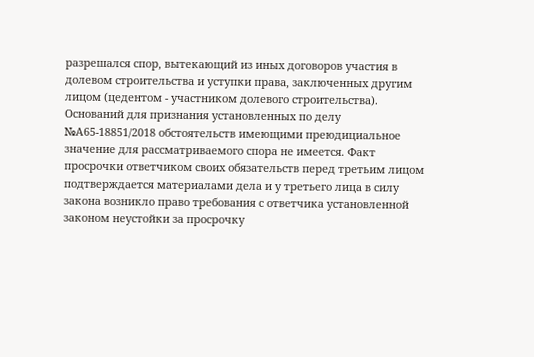разрешался спор, вытекающий из иных договоров участия в долевом строительства и уступки права, заключенных другим лицом (цедентом - участником долевого строительства). Оснований для признания установленных по делу №А65-18851/2018 обстоятельств имеющими преюдициальное значение для рассматриваемого спора не имеется. Факт просрочки ответчиком своих обязательств перед третьим лицом подтверждается материалами дела и у третьего лица в силу закона возникло право требования с ответчика установленной законом неустойки за просрочку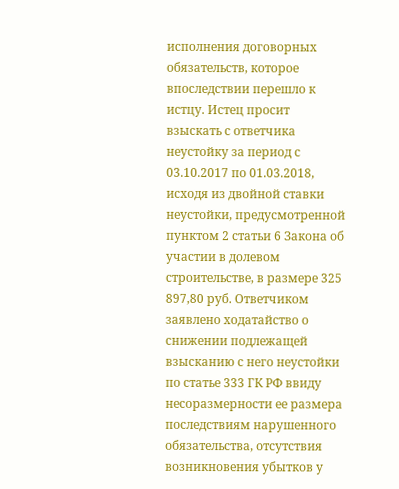исполнения договорных обязательств, которое впоследствии перешло к истцу. Истец просит взыскать с ответчика неустойку за период с 03.10.2017 по 01.03.2018, исходя из двойной ставки неустойки, предусмотренной пунктом 2 статьи 6 Закона об участии в долевом строительстве, в размере 325 897,80 руб. Ответчиком заявлено ходатайство о снижении подлежащей взысканию с него неустойки по статье 333 ГК РФ ввиду несоразмерности ее размера последствиям нарушенного обязательства, отсутствия возникновения убытков у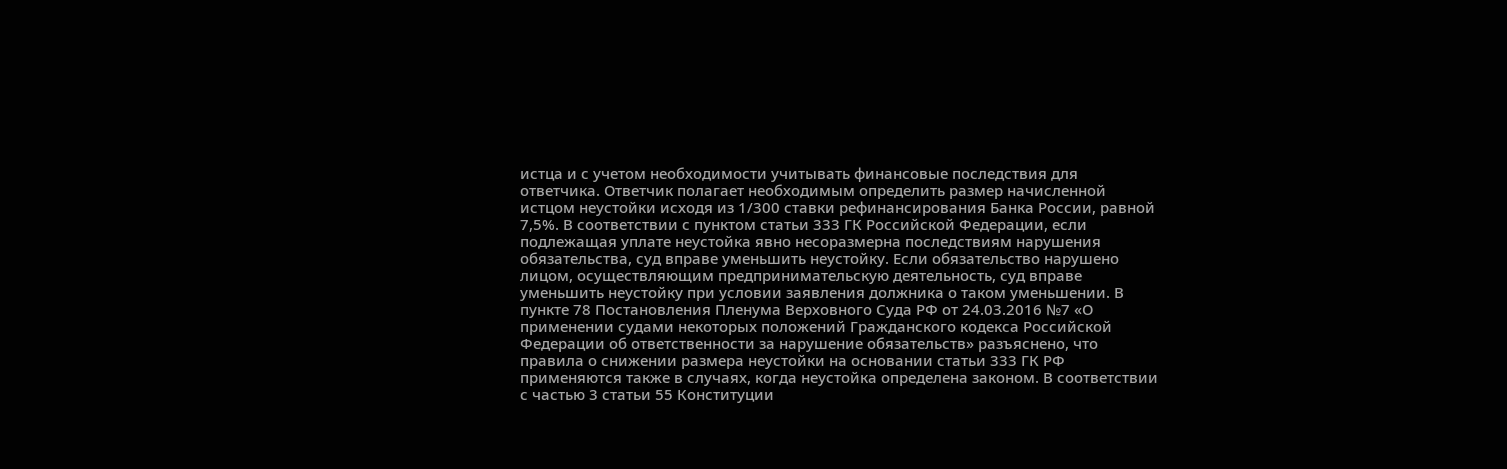истца и с учетом необходимости учитывать финансовые последствия для ответчика. Ответчик полагает необходимым определить размер начисленной истцом неустойки исходя из 1/300 ставки рефинансирования Банка России, равной 7,5%. В соответствии с пунктом статьи 333 ГК Российской Федерации, если подлежащая уплате неустойка явно несоразмерна последствиям нарушения обязательства, суд вправе уменьшить неустойку. Если обязательство нарушено лицом, осуществляющим предпринимательскую деятельность, суд вправе уменьшить неустойку при условии заявления должника о таком уменьшении. В пункте 78 Постановления Пленума Верховного Суда РФ от 24.03.2016 №7 «О применении судами некоторых положений Гражданского кодекса Российской Федерации об ответственности за нарушение обязательств» разъяснено, что правила о снижении размера неустойки на основании статьи 333 ГК РФ применяются также в случаях, когда неустойка определена законом. В соответствии с частью 3 статьи 55 Конституции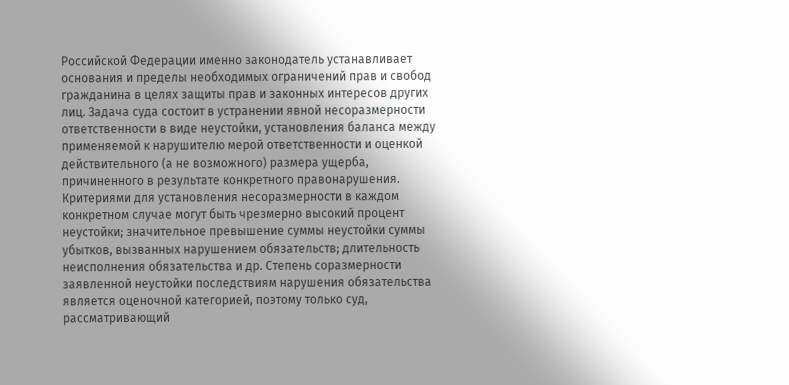Российской Федерации именно законодатель устанавливает основания и пределы необходимых ограничений прав и свобод гражданина в целях защиты прав и законных интересов других лиц. Задача суда состоит в устранении явной несоразмерности ответственности в виде неустойки, установления баланса между применяемой к нарушителю мерой ответственности и оценкой действительного (а не возможного) размера ущерба, причиненного в результате конкретного правонарушения. Критериями для установления несоразмерности в каждом конкретном случае могут быть чрезмерно высокий процент неустойки; значительное превышение суммы неустойки суммы убытков, вызванных нарушением обязательств; длительность неисполнения обязательства и др. Степень соразмерности заявленной неустойки последствиям нарушения обязательства является оценочной категорией, поэтому только суд, рассматривающий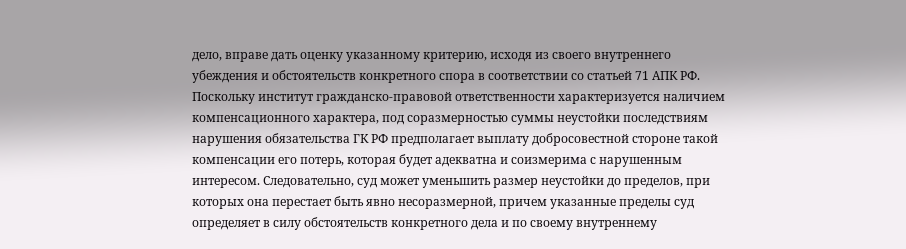дело, вправе дать оценку указанному критерию, исходя из своего внутреннего убеждения и обстоятельств конкретного спора в соответствии со статьей 71 АПК РФ. Поскольку институт гражданско-правовой ответственности характеризуется наличием компенсационного характера, под соразмерностью суммы неустойки последствиям нарушения обязательства ГК РФ предполагает выплату добросовестной стороне такой компенсации его потерь, которая будет адекватна и соизмерима с нарушенным интересом. Следовательно, суд может уменьшить размер неустойки до пределов, при которых она перестает быть явно несоразмерной, причем указанные пределы суд определяет в силу обстоятельств конкретного дела и по своему внутреннему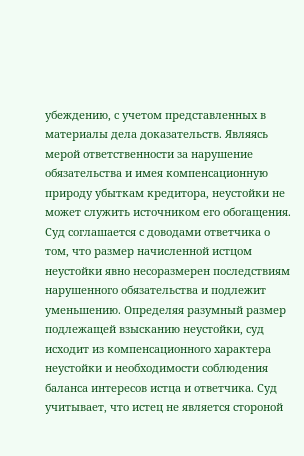убеждению, с учетом представленных в материалы дела доказательств. Являясь мерой ответственности за нарушение обязательства и имея компенсационную природу убыткам кредитора, неустойки не может служить источником его обогащения. Суд соглашается с доводами ответчика о том, что размер начисленной истцом неустойки явно несоразмерен последствиям нарушенного обязательства и подлежит уменьшению. Определяя разумный размер подлежащей взысканию неустойки, суд исходит из компенсационного характера неустойки и необходимости соблюдения баланса интересов истца и ответчика. Суд учитывает, что истец не является стороной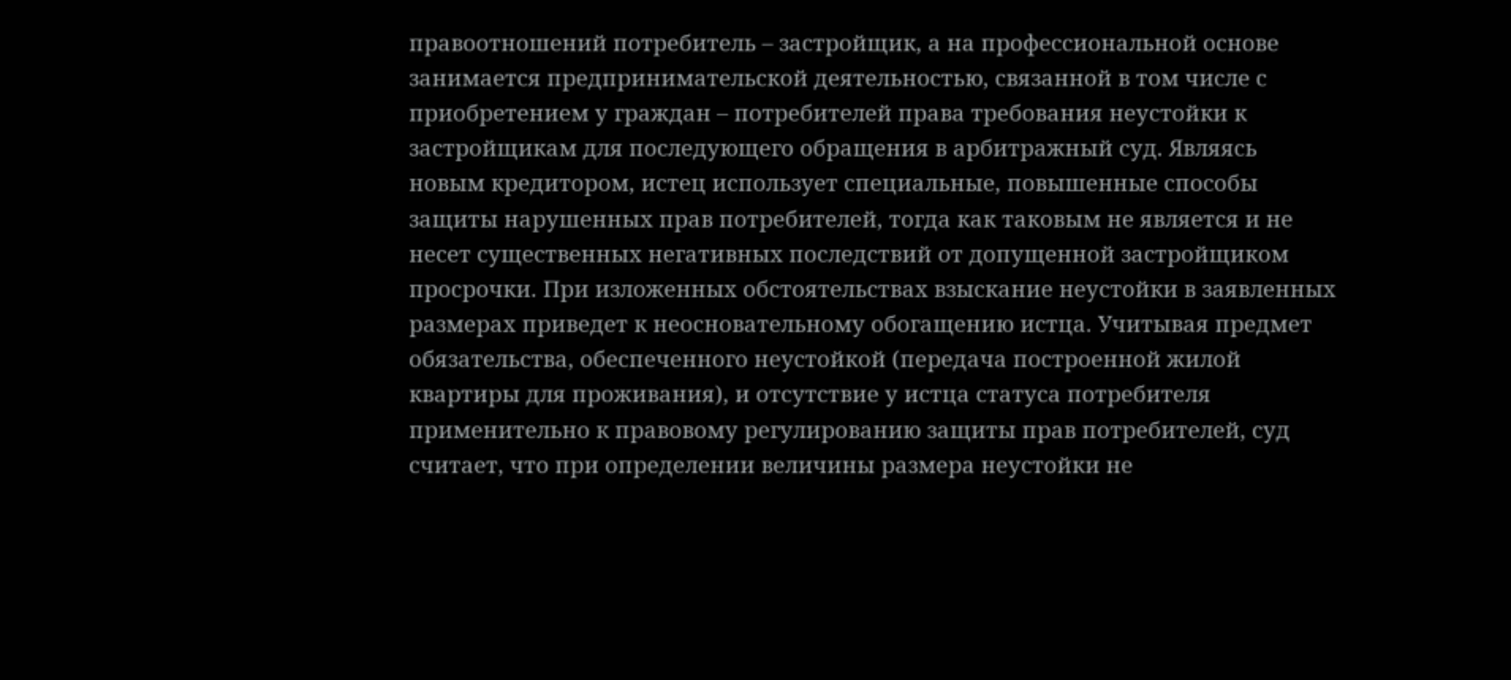правоотношений потребитель – застройщик, а на профессиональной основе занимается предпринимательской деятельностью, связанной в том числе с приобретением у граждан – потребителей права требования неустойки к застройщикам для последующего обращения в арбитражный суд. Являясь новым кредитором, истец использует специальные, повышенные способы защиты нарушенных прав потребителей, тогда как таковым не является и не несет существенных негативных последствий от допущенной застройщиком просрочки. При изложенных обстоятельствах взыскание неустойки в заявленных размерах приведет к неосновательному обогащению истца. Учитывая предмет обязательства, обеспеченного неустойкой (передача построенной жилой квартиры для проживания), и отсутствие у истца статуса потребителя применительно к правовому регулированию защиты прав потребителей, суд считает, что при определении величины размера неустойки не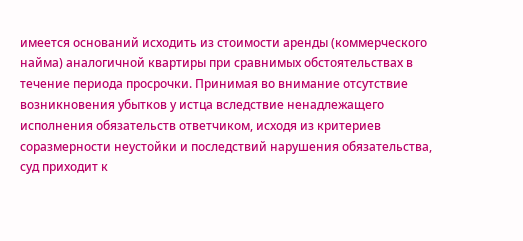имеется оснований исходить из стоимости аренды (коммерческого найма) аналогичной квартиры при сравнимых обстоятельствах в течение периода просрочки. Принимая во внимание отсутствие возникновения убытков у истца вследствие ненадлежащего исполнения обязательств ответчиком, исходя из критериев соразмерности неустойки и последствий нарушения обязательства, суд приходит к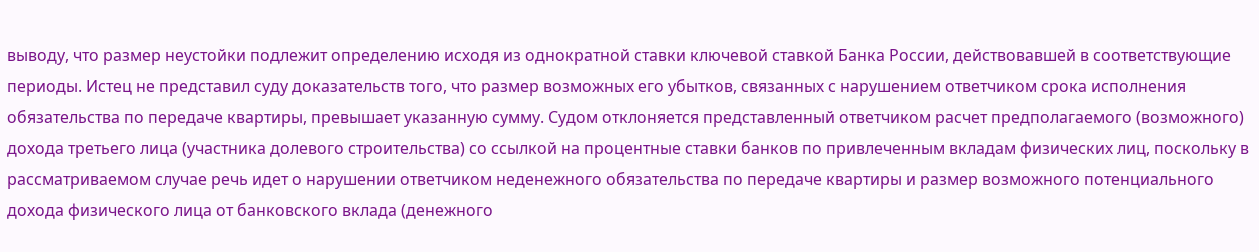выводу, что размер неустойки подлежит определению исходя из однократной ставки ключевой ставкой Банка России, действовавшей в соответствующие периоды. Истец не представил суду доказательств того, что размер возможных его убытков, связанных с нарушением ответчиком срока исполнения обязательства по передаче квартиры, превышает указанную сумму. Судом отклоняется представленный ответчиком расчет предполагаемого (возможного) дохода третьего лица (участника долевого строительства) со ссылкой на процентные ставки банков по привлеченным вкладам физических лиц, поскольку в рассматриваемом случае речь идет о нарушении ответчиком неденежного обязательства по передаче квартиры и размер возможного потенциального дохода физического лица от банковского вклада (денежного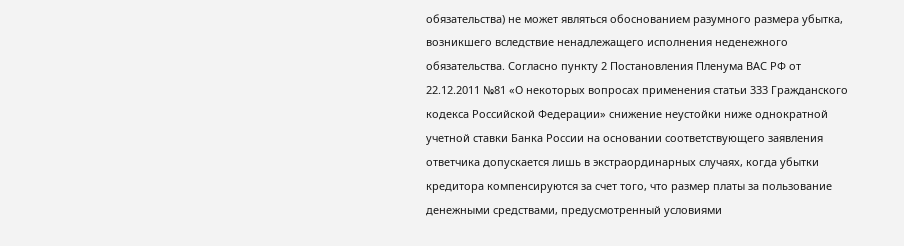обязательства) не может являться обоснованием разумного размера убытка, возникшего вследствие ненадлежащего исполнения неденежного обязательства. Согласно пункту 2 Постановления Пленума ВАС РФ от 22.12.2011 №81 «О некоторых вопросах применения статьи 333 Гражданского кодекса Российской Федерации» снижение неустойки ниже однократной учетной ставки Банка России на основании соответствующего заявления ответчика допускается лишь в экстраординарных случаях, когда убытки кредитора компенсируются за счет того, что размер платы за пользование денежными средствами, предусмотренный условиями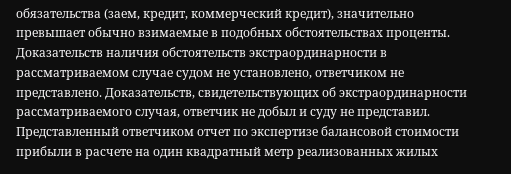обязательства (заем, кредит, коммерческий кредит), значительно превышает обычно взимаемые в подобных обстоятельствах проценты. Доказательств наличия обстоятельств экстраординарности в рассматриваемом случае судом не установлено, ответчиком не представлено. Доказательств, свидетельствующих об экстраординарности рассматриваемого случая, ответчик не добыл и суду не представил. Представленный ответчиком отчет по экспертизе балансовой стоимости прибыли в расчете на один квадратный метр реализованных жилых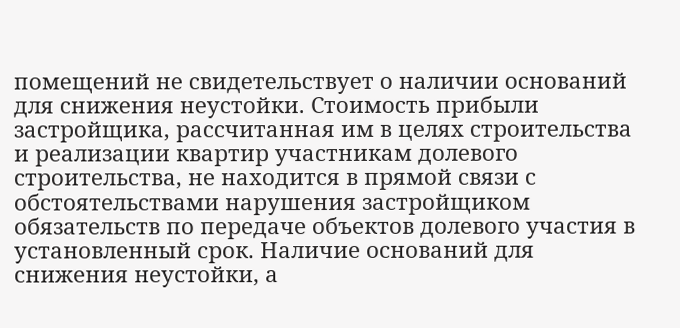помещений не свидетельствует о наличии оснований для снижения неустойки. Стоимость прибыли застройщика, рассчитанная им в целях строительства и реализации квартир участникам долевого строительства, не находится в прямой связи с обстоятельствами нарушения застройщиком обязательств по передаче объектов долевого участия в установленный срок. Наличие оснований для снижения неустойки, а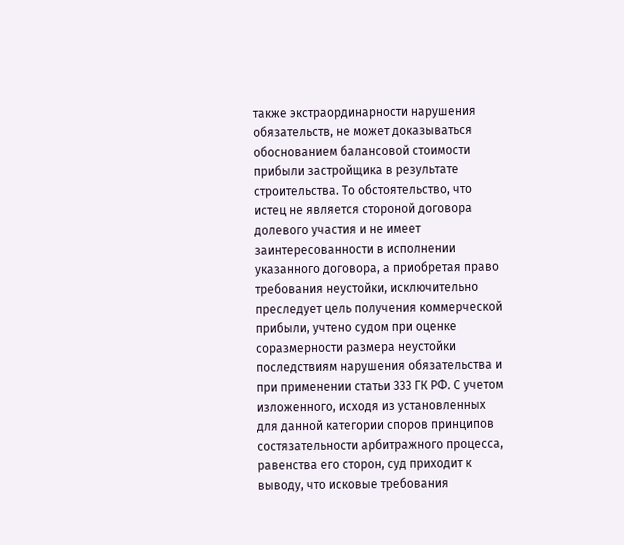также экстраординарности нарушения обязательств, не может доказываться обоснованием балансовой стоимости прибыли застройщика в результате строительства. То обстоятельство, что истец не является стороной договора долевого участия и не имеет заинтересованности в исполнении указанного договора, а приобретая право требования неустойки, исключительно преследует цель получения коммерческой прибыли, учтено судом при оценке соразмерности размера неустойки последствиям нарушения обязательства и при применении статьи 333 ГК РФ. С учетом изложенного, исходя из установленных для данной категории споров принципов состязательности арбитражного процесса, равенства его сторон, суд приходит к выводу, что исковые требования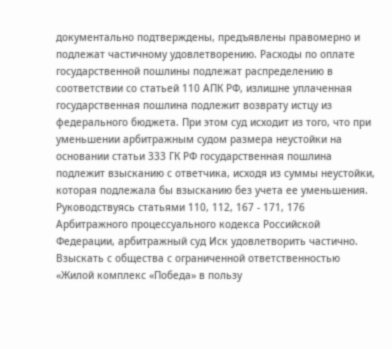документально подтверждены, предъявлены правомерно и подлежат частичному удовлетворению. Расходы по оплате государственной пошлины подлежат распределению в соответствии со статьей 110 АПК РФ, излишне уплаченная государственная пошлина подлежит возврату истцу из федерального бюджета. При этом суд исходит из того, что при уменьшении арбитражным судом размера неустойки на основании статьи 333 ГК РФ государственная пошлина подлежит взысканию с ответчика, исходя из суммы неустойки, которая подлежала бы взысканию без учета ее уменьшения. Руководствуясь статьями 110, 112, 167 - 171, 176 Арбитражного процессуального кодекса Российской Федерации, арбитражный суд Иск удовлетворить частично. Взыскать с общества с ограниченной ответственностью «Жилой комплекс «Победа» в пользу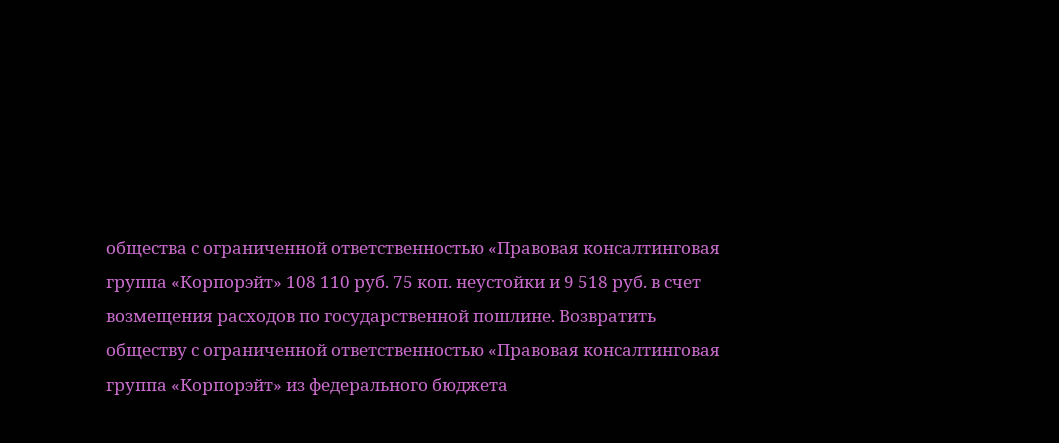общества с ограниченной ответственностью «Правовая консалтинговая группа «Корпорэйт» 108 110 руб. 75 коп. неустойки и 9 518 руб. в счет возмещения расходов по государственной пошлине. Возвратить обществу с ограниченной ответственностью «Правовая консалтинговая группа «Корпорэйт» из федерального бюджета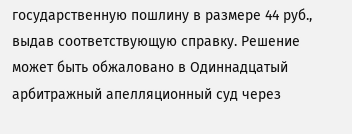государственную пошлину в размере 44 руб., выдав соответствующую справку. Решение может быть обжаловано в Одиннадцатый арбитражный апелляционный суд через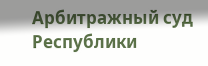Арбитражный суд Республики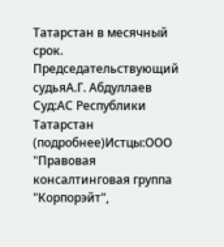Татарстан в месячный срок. Председательствующий судьяА.Г. Абдуллаев Суд:АС Республики Татарстан (подробнее)Истцы:ООО "Правовая консалтинговая группа "Корпорэйт",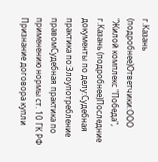г.Казань (подробнее)Ответчики:ООО "Жилой комплекс "Победа", г.Казань (подробнее)Последние документы по делу:Судебная практика по:Злоупотребление правомСудебная практика по применению нормы ст. 10 ГК РФ Признание договора купли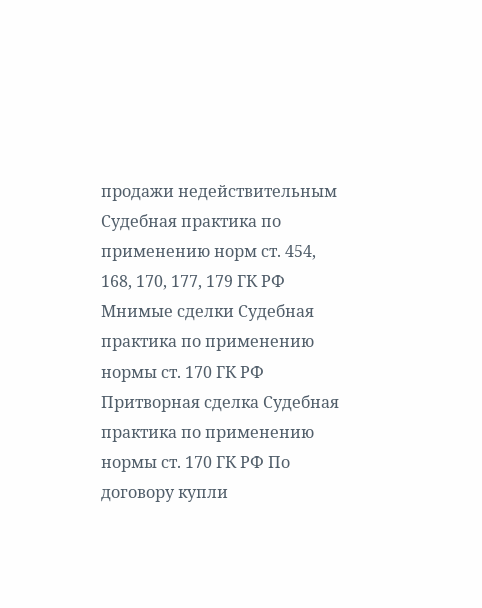продажи недействительным Судебная практика по применению норм ст. 454, 168, 170, 177, 179 ГК РФ
Мнимые сделки Судебная практика по применению нормы ст. 170 ГК РФ Притворная сделка Судебная практика по применению нормы ст. 170 ГК РФ По договору купли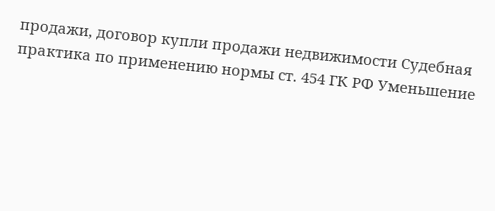продажи, договор купли продажи недвижимости Судебная практика по применению нормы ст. 454 ГК РФ Уменьшение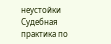неустойки Судебная практика по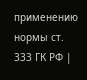применению нормы ст. 333 ГК РФ |